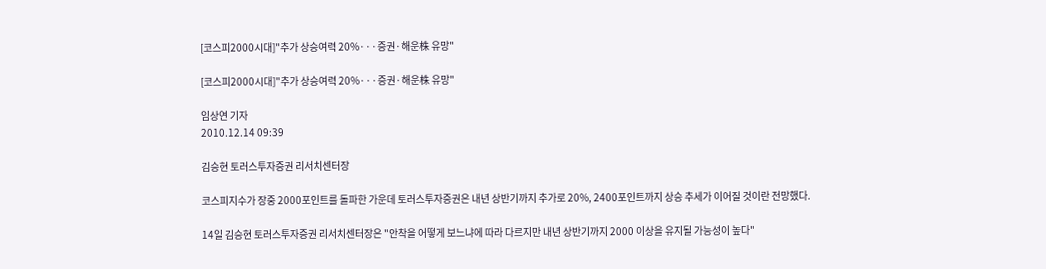[코스피2000시대]"추가 상승여력 20%···증권·해운株 유망"

[코스피2000시대]"추가 상승여력 20%···증권·해운株 유망"

임상연 기자
2010.12.14 09:39

김승현 토러스투자증권 리서치센터장

코스피지수가 장중 2000포인트를 돌파한 가운데 토러스투자증권은 내년 상반기까지 추가로 20%, 2400포인트까지 상승 추세가 이어질 것이란 전망했다.

14일 김승현 토러스투자증권 리서치센터장은 "안착을 어떻게 보느냐에 따라 다르지만 내년 상반기까지 2000 이상을 유지될 가능성이 높다"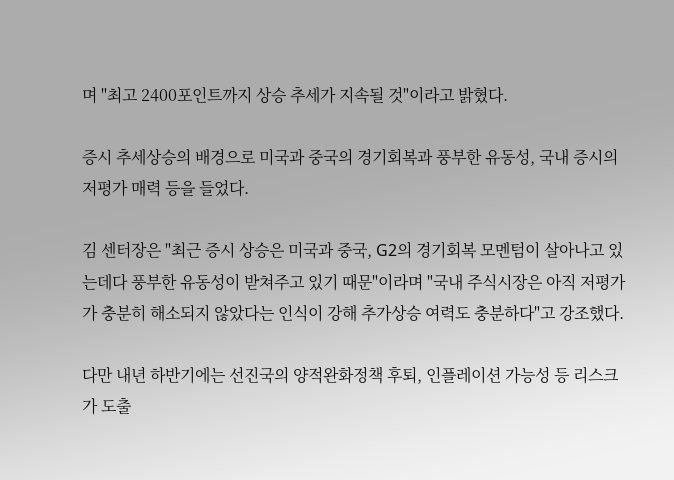며 "최고 2400포인트까지 상승 추세가 지속될 것"이라고 밝혔다.

증시 추세상승의 배경으로 미국과 중국의 경기회복과 풍부한 유동성, 국내 증시의 저평가 매력 등을 들었다.

김 센터장은 "최근 증시 상승은 미국과 중국, G2의 경기회복 모멘텀이 살아나고 있는데다 풍부한 유동성이 받쳐주고 있기 때문"이라며 "국내 주식시장은 아직 저평가가 충분히 해소되지 않았다는 인식이 강해 추가상승 여력도 충분하다"고 강조했다.

다만 내년 하반기에는 선진국의 양적완화정책 후퇴, 인플레이션 가능성 등 리스크가 도출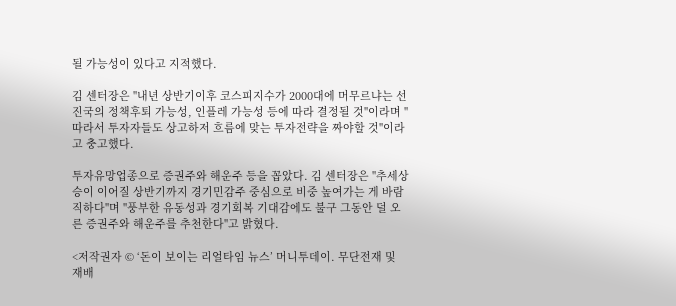될 가능성이 있다고 지적했다.

김 센터장은 "내년 상반기이후 코스피지수가 2000대에 머무르냐는 선진국의 정책후퇴 가능성, 인플레 가능성 등에 따라 결정될 것"이라며 "따라서 투자자들도 상고하저 흐름에 맞는 투자전략을 짜야할 것"이라고 충고했다.

투자유망업종으로 증권주와 해운주 등을 꼽았다. 김 센터장은 "추세상승이 이어질 상반기까지 경기민감주 중심으로 비중 높여가는 게 바람직하다"며 "풍부한 유동성과 경기회복 기대감에도 불구 그동안 덜 오른 증권주와 해운주를 추천한다"고 밝혔다.

<저작권자 © ‘돈이 보이는 리얼타임 뉴스’ 머니투데이. 무단전재 및 재배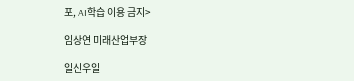포, AI학습 이용 금지>

임상연 미래산업부장

일신우일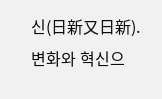신(日新又日新). 변화와 혁신으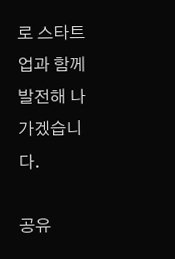로 스타트업과 함께 발전해 나가겠습니다.

공유